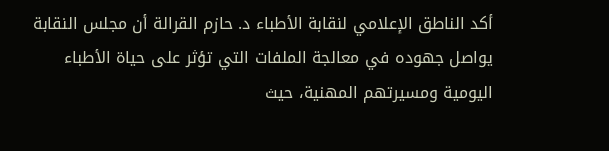أكد الناطق الإعلامي لنقابة الأطباء د. حازم القرالة أن مجلس النقابة يواصل جهوده في معالجة الملفات التي تؤثر على حياة الأطباء اليومية ومسيرتهم المهنية، حيث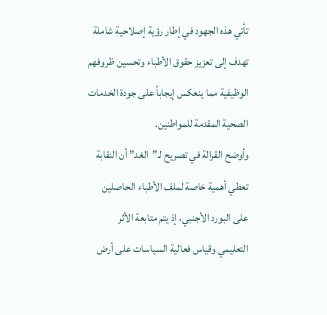تأتي هذه الجهود في إطار رؤية إصلاحية شاملة تهدف إلى تعزيز حقوق الأطباء وتحسين ظروفهم الوظيفية مما ينعكس إيجاباً على جودة الخدمات الصحية المقدمة للمواطنين.
وأوضح القرالة في تصريح لـ”الغد” أن النقابة تعطي أهمية خاصة لملف الأطباء الحاصلين على البورد الأجنبي، إذ يتم متابعة الأثر التعليمي وقياس فعالية السياسات على أرض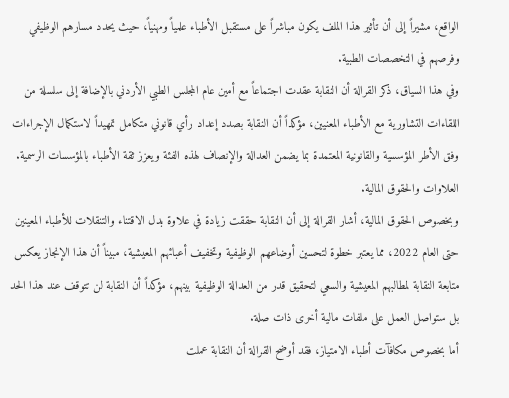الواقع، مشيراً إلى أن تأثير هذا الملف يكون مباشراً على مستقبل الأطباء علمياً ومهنياً، حيث يحدد مسارهم الوظيفي وفرصهم في التخصصات الطبية.
وفي هذا السياق، ذكر القرالة أن النقابة عقدت اجتماعاً مع أمين عام المجلس الطبي الأردني بالإضافة إلى سلسلة من اللقاءات التشاورية مع الأطباء المعنيين، مؤكداً أن النقابة بصدد إعداد رأي قانوني متكامل تمهيداً لاستكمال الإجراءات وفق الأطر المؤسسية والقانونية المعتمدة بما يضمن العدالة والإنصاف لهذه الفئة ويعزز ثقة الأطباء بالمؤسسات الرسمية.
العلاوات والحقوق المالية.
وبخصوص الحقوق المالية، أشار القرالة إلى أن النقابة حققت زيادة في علاوة بدل الاقتناء والتنقلات للأطباء المعينين حتى العام 2022، مما يعتبر خطوة لتحسين أوضاعهم الوظيفية وتخفيف أعبائهم المعيشية، مبيناً أن هذا الإنجاز يعكس متابعة النقابة لمطالبهم المعيشية والسعي لتحقيق قدر من العدالة الوظيفية بينهم، مؤكداً أن النقابة لن تتوقف عند هذا الحد بل ستواصل العمل على ملفات مالية أخرى ذات صلة.
أما بخصوص مكافآت أطباء الامتياز، فقد أوضح القرالة أن النقابة عملت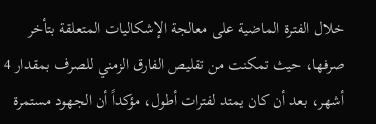خلال الفترة الماضية على معالجة الإشكاليات المتعلقة بتأخر صرفها، حيث تمكنت من تقليص الفارق الزمني للصرف بمقدار 4 أشهر، بعد أن كان يمتد لفترات أطول، مؤكداً أن الجهود مستمرة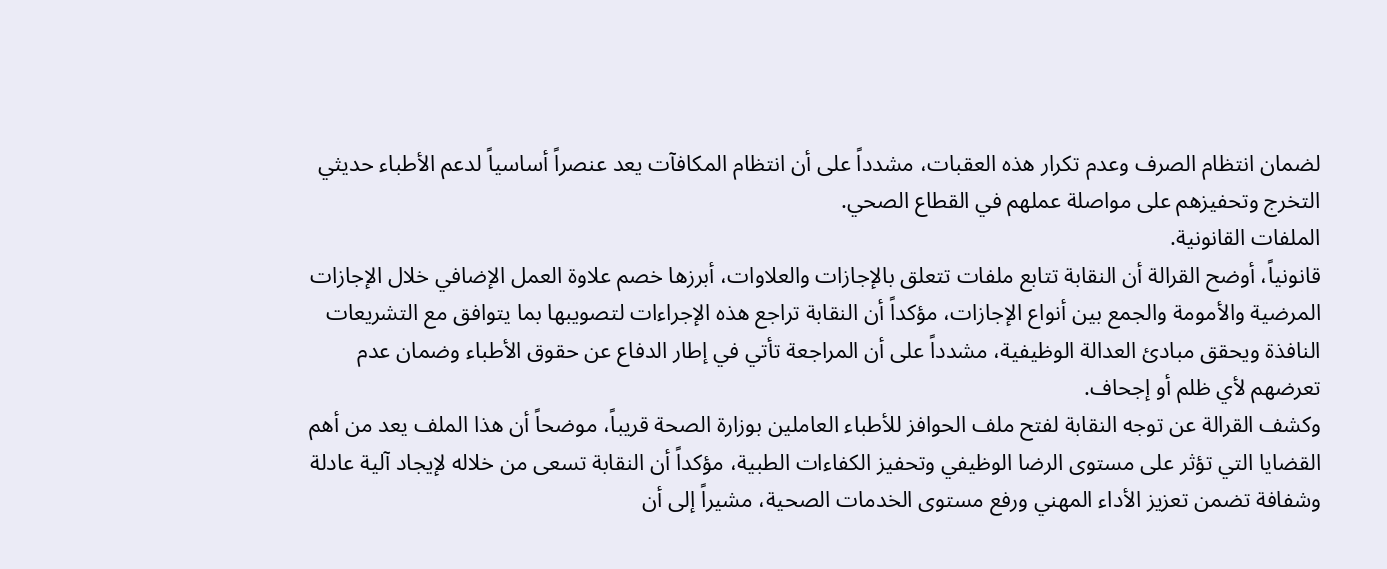لضمان انتظام الصرف وعدم تكرار هذه العقبات، مشدداً على أن انتظام المكافآت يعد عنصراً أساسياً لدعم الأطباء حديثي التخرج وتحفيزهم على مواصلة عملهم في القطاع الصحي.
الملفات القانونية.
قانونياً، أوضح القرالة أن النقابة تتابع ملفات تتعلق بالإجازات والعلاوات، أبرزها خصم علاوة العمل الإضافي خلال الإجازات المرضية والأمومة والجمع بين أنواع الإجازات، مؤكداً أن النقابة تراجع هذه الإجراءات لتصويبها بما يتوافق مع التشريعات النافذة ويحقق مبادئ العدالة الوظيفية، مشدداً على أن المراجعة تأتي في إطار الدفاع عن حقوق الأطباء وضمان عدم تعرضهم لأي ظلم أو إجحاف.
وكشف القرالة عن توجه النقابة لفتح ملف الحوافز للأطباء العاملين بوزارة الصحة قريباً، موضحاً أن هذا الملف يعد من أهم القضايا التي تؤثر على مستوى الرضا الوظيفي وتحفيز الكفاءات الطبية، مؤكداً أن النقابة تسعى من خلاله لإيجاد آلية عادلة وشفافة تضمن تعزيز الأداء المهني ورفع مستوى الخدمات الصحية، مشيراً إلى أن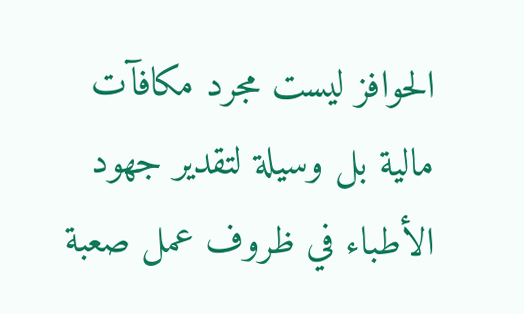الحوافز ليست مجرد مكافآت مالية بل وسيلة لتقدير جهود الأطباء في ظروف عمل صعبة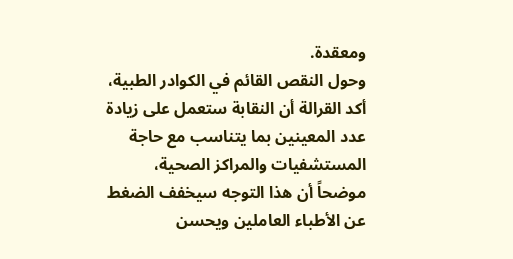ومعقدة.
وحول النقص القائم في الكوادر الطبية، أكد القرالة أن النقابة ستعمل على زيادة عدد المعينين بما يتناسب مع حاجة المستشفيات والمراكز الصحية، موضحاً أن هذا التوجه سيخفف الضغط عن الأطباء العاملين ويحسن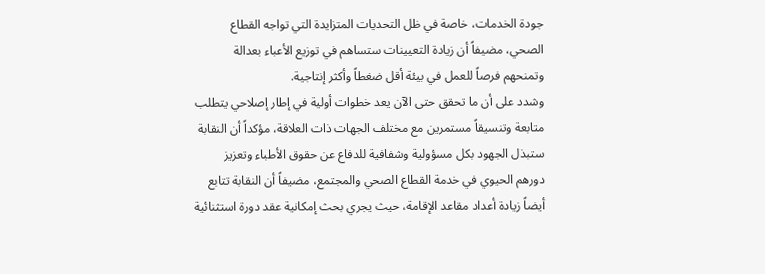جودة الخدمات، خاصة في ظل التحديات المتزايدة التي تواجه القطاع الصحي، مضيفاً أن زيادة التعيينات ستساهم في توزيع الأعباء بعدالة وتمنحهم فرصاً للعمل في بيئة أقل ضغطاً وأكثر إنتاجية.
وشدد على أن ما تحقق حتى الآن يعد خطوات أولية في إطار إصلاحي يتطلب متابعة وتنسيقاً مستمرين مع مختلف الجهات ذات العلاقة، مؤكداً أن النقابة ستبذل الجهود بكل مسؤولية وشفافية للدفاع عن حقوق الأطباء وتعزيز دورهم الحيوي في خدمة القطاع الصحي والمجتمع، مضيفاً أن النقابة تتابع أيضاً زيادة أعداد مقاعد الإقامة، حيث يجري بحث إمكانية عقد دورة استثنائية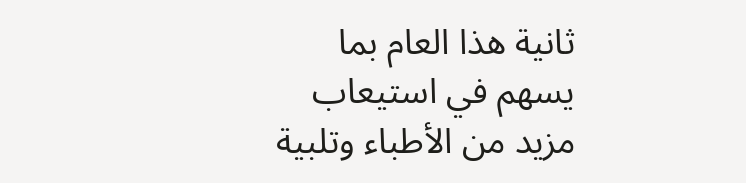ثانية هذا العام بما يسهم في استيعاب مزيد من الأطباء وتلبية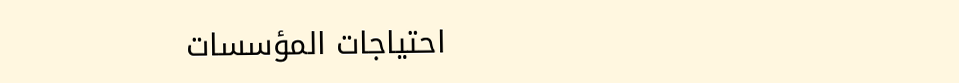احتياجات المؤسسات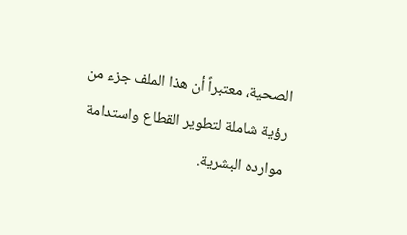الصحية، معتبراً أن هذا الملف جزء من رؤية شاملة لتطوير القطاع واستدامة موارده البشرية.